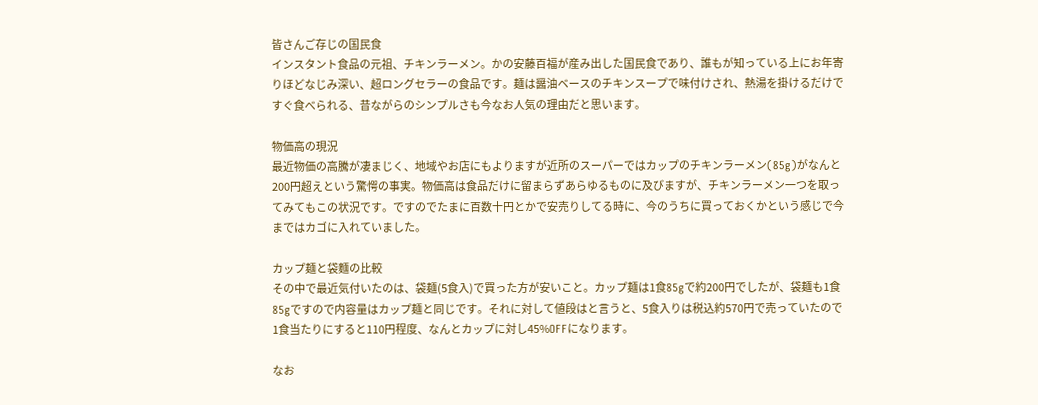皆さんご存じの国民食
インスタント食品の元祖、チキンラーメン。かの安藤百福が産み出した国民食であり、誰もが知っている上にお年寄りほどなじみ深い、超ロングセラーの食品です。麺は醤油ベースのチキンスープで味付けされ、熱湯を掛けるだけですぐ食べられる、昔ながらのシンプルさも今なお人気の理由だと思います。

物価高の現況
最近物価の高騰が凄まじく、地域やお店にもよりますが近所のスーパーではカップのチキンラーメン(85g)がなんと200円超えという驚愕の事実。物価高は食品だけに留まらずあらゆるものに及びますが、チキンラーメン一つを取ってみてもこの状況です。ですのでたまに百数十円とかで安売りしてる時に、今のうちに買っておくかという感じで今まではカゴに入れていました。

カップ麺と袋麵の比較
その中で最近気付いたのは、袋麺(5食入)で買った方が安いこと。カップ麺は1食85gで約200円でしたが、袋麺も1食85gですので内容量はカップ麺と同じです。それに対して値段はと言うと、5食入りは税込約570円で売っていたので1食当たりにすると110円程度、なんとカップに対し45%OFFになります。

なお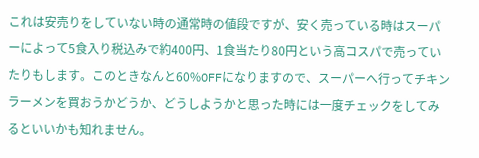これは安売りをしていない時の通常時の値段ですが、安く売っている時はスーパーによって5食入り税込みで約400円、1食当たり80円という高コスパで売っていたりもします。このときなんと60%OFFになりますので、スーパーへ行ってチキンラーメンを買おうかどうか、どうしようかと思った時には一度チェックをしてみるといいかも知れません。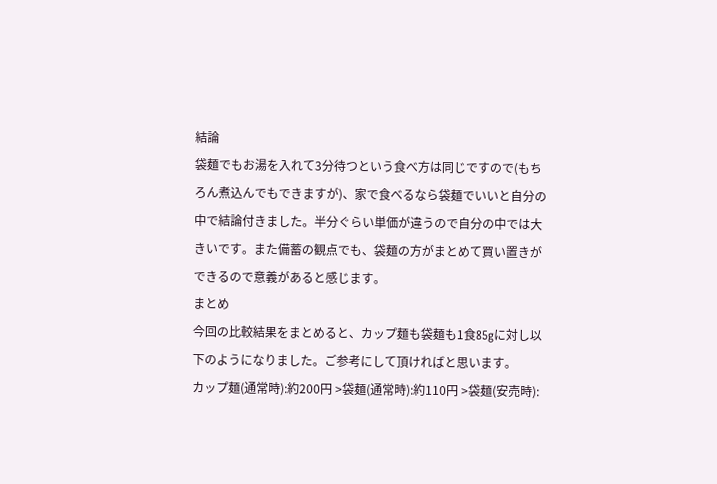結論
袋麺でもお湯を入れて3分待つという食べ方は同じですので(もちろん煮込んでもできますが)、家で食べるなら袋麺でいいと自分の中で結論付きました。半分ぐらい単価が違うので自分の中では大きいです。また備蓄の観点でも、袋麺の方がまとめて買い置きができるので意義があると感じます。
まとめ
今回の比較結果をまとめると、カップ麺も袋麺も1食85gに対し以下のようになりました。ご参考にして頂ければと思います。
カップ麺(通常時):約200円 >袋麺(通常時):約110円 >袋麺(安売時):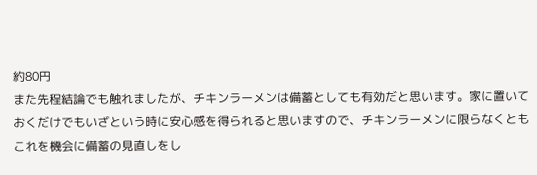約80円
また先程結論でも触れましたが、チキンラーメンは備蓄としても有効だと思います。家に置いておくだけでもいざという時に安心感を得られると思いますので、チキンラーメンに限らなくともこれを機会に備蓄の見直しをし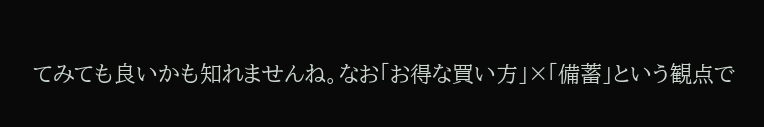てみても良いかも知れませんね。なお「お得な買い方」×「備蓄」という観点で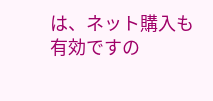は、ネット購入も有効ですの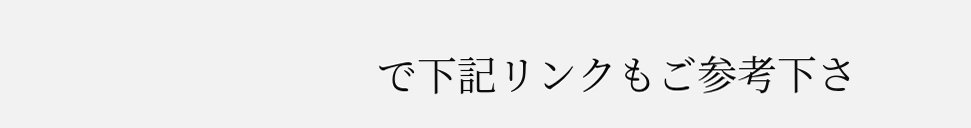で下記リンクもご参考下さ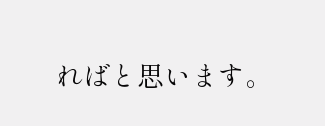ればと思います。